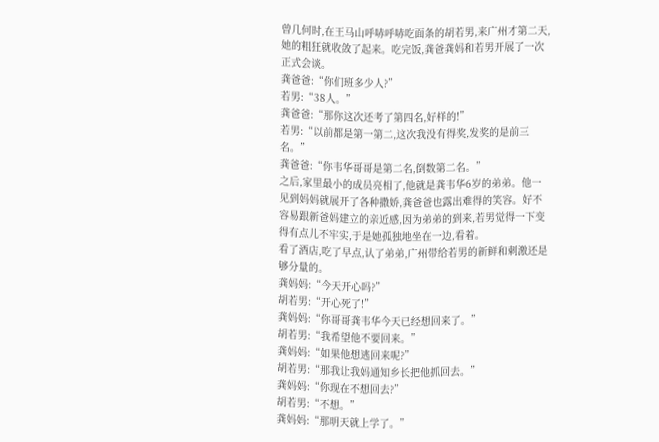曾几何时,在王马山呼哧呼哧吃面条的胡若男,来广州才第二天,她的粗狂就收敛了起来。吃完饭,龚爸龚妈和若男开展了一次正式会谈。
龚爸爸:“你们班多少人?”
若男:“38人。”
龚爸爸:“那你这次还考了第四名,好样的!”
若男:“以前都是第一第二,这次我没有得奖,发奖的是前三名。”
龚爸爸:“你韦华哥哥是第二名,倒数第二名。”
之后,家里最小的成员亮相了,他就是龚韦华6岁的弟弟。他一见到妈妈就展开了各种撒娇,龚爸爸也露出难得的笑容。好不容易跟新爸妈建立的亲近感,因为弟弟的到来,若男觉得一下变得有点儿不牢实,于是她孤独地坐在一边,看着。
看了酒店,吃了早点,认了弟弟,广州带给若男的新鲜和刺激还是够分量的。
龚妈妈:“今天开心吗?”
胡若男:“开心死了!”
龚妈妈:“你哥哥龚韦华今天已经想回来了。”
胡若男:“我希望他不要回来。”
龚妈妈:“如果他想逃回来呢?”
胡若男:“那我让我妈通知乡长把他抓回去。”
龚妈妈:“你现在不想回去?”
胡若男:“不想。”
龚妈妈:“那明天就上学了。”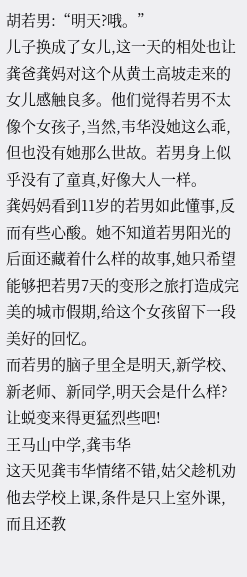胡若男:“明天?哦。”
儿子换成了女儿,这一天的相处也让龚爸龚妈对这个从黄土高坡走来的女儿感触良多。他们觉得若男不太像个女孩子,当然,韦华没她这么乖,但也没有她那么世故。若男身上似乎没有了童真,好像大人一样。
龚妈妈看到11岁的若男如此懂事,反而有些心酸。她不知道若男阳光的后面还藏着什么样的故事,她只希望能够把若男7天的变形之旅打造成完美的城市假期,给这个女孩留下一段美好的回忆。
而若男的脑子里全是明天,新学校、新老师、新同学,明天会是什么样?
让蜕变来得更猛烈些吧!
王马山中学,龚韦华
这天见龚韦华情绪不错,姑父趁机劝他去学校上课,条件是只上室外课,而且还教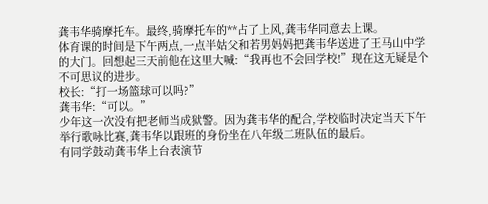龚韦华骑摩托车。最终,骑摩托车的**占了上风,龚韦华同意去上课。
体育课的时间是下午两点,一点半姑父和若男妈妈把龚韦华送进了王马山中学的大门。回想起三天前他在这里大喊:“我再也不会回学校!”现在这无疑是个不可思议的进步。
校长:“打一场篮球可以吗?”
龚韦华:“可以。”
少年这一次没有把老师当成狱警。因为龚韦华的配合,学校临时决定当天下午举行歌咏比赛,龚韦华以跟班的身份坐在八年级二班队伍的最后。
有同学鼓动龚韦华上台表演节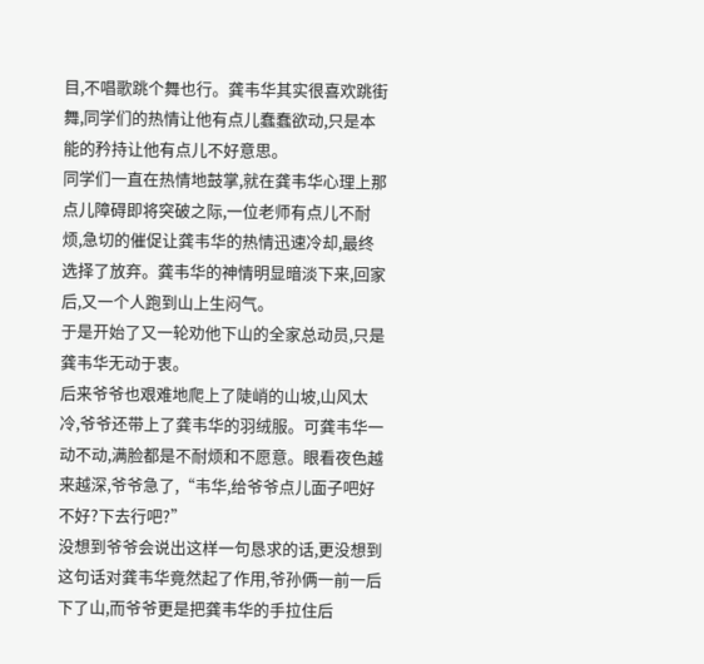目,不唱歌跳个舞也行。龚韦华其实很喜欢跳街舞,同学们的热情让他有点儿蠢蠢欲动,只是本能的矜持让他有点儿不好意思。
同学们一直在热情地鼓掌,就在龚韦华心理上那点儿障碍即将突破之际,一位老师有点儿不耐烦,急切的催促让龚韦华的热情迅速冷却,最终选择了放弃。龚韦华的神情明显暗淡下来,回家后,又一个人跑到山上生闷气。
于是开始了又一轮劝他下山的全家总动员,只是龚韦华无动于衷。
后来爷爷也艰难地爬上了陡峭的山坡,山风太冷,爷爷还带上了龚韦华的羽绒服。可龚韦华一动不动,满脸都是不耐烦和不愿意。眼看夜色越来越深,爷爷急了,“韦华,给爷爷点儿面子吧好不好?下去行吧?”
没想到爷爷会说出这样一句恳求的话,更没想到这句话对龚韦华竟然起了作用,爷孙俩一前一后下了山,而爷爷更是把龚韦华的手拉住后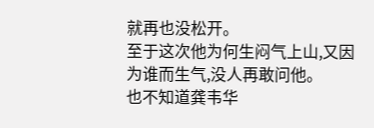就再也没松开。
至于这次他为何生闷气上山,又因为谁而生气,没人再敢问他。
也不知道龚韦华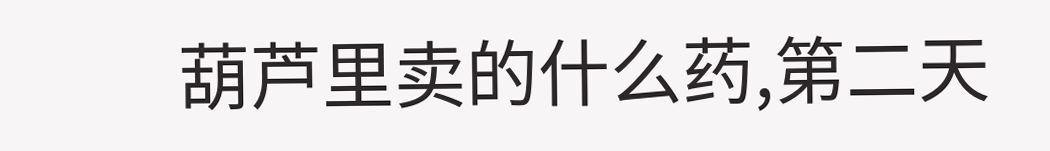葫芦里卖的什么药,第二天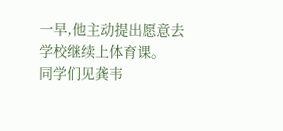一早,他主动提出愿意去学校继续上体育课。
同学们见龚韦